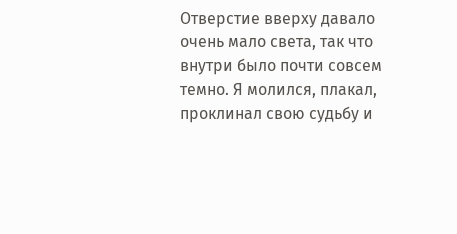Отверстие вверху давало очень мало света, так что внутри было почти совсем темно. Я молился, плакал, проклинал свою судьбу и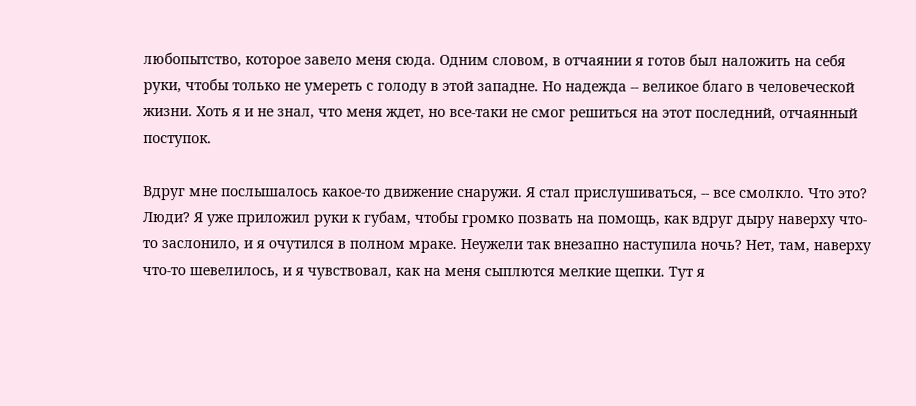любопытство, которое завело меня сюда. Одним словом, в отчаянии я готов был наложить на себя руки, чтобы только не умереть с голоду в этой западне. Но надежда -- великое благо в человеческой жизни. Хоть я и не знал, что меня ждет, но все-таки не смог решиться на этот последний, отчаянный поступок.

Вдруг мне послышалось какое-то движение снаружи. Я стал прислушиваться, -- все смолкло. Что это? Люди? Я уже приложил руки к губам, чтобы громко позвать на помощь, как вдруг дыру наверху что-то заслонило, и я очутился в полном мраке. Неужели так внезапно наступила ночь? Нет, там, наверху что-то шевелилось, и я чувствовал, как на меня сыплются мелкие щепки. Тут я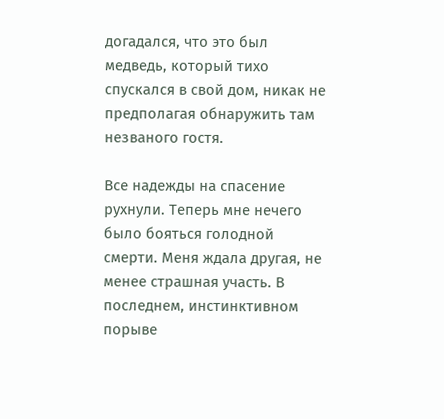догадался, что это был медведь, который тихо спускался в свой дом, никак не предполагая обнаружить там незваного гостя.

Все надежды на спасение рухнули. Теперь мне нечего было бояться голодной смерти. Меня ждала другая, не менее страшная участь. В последнем, инстинктивном порыве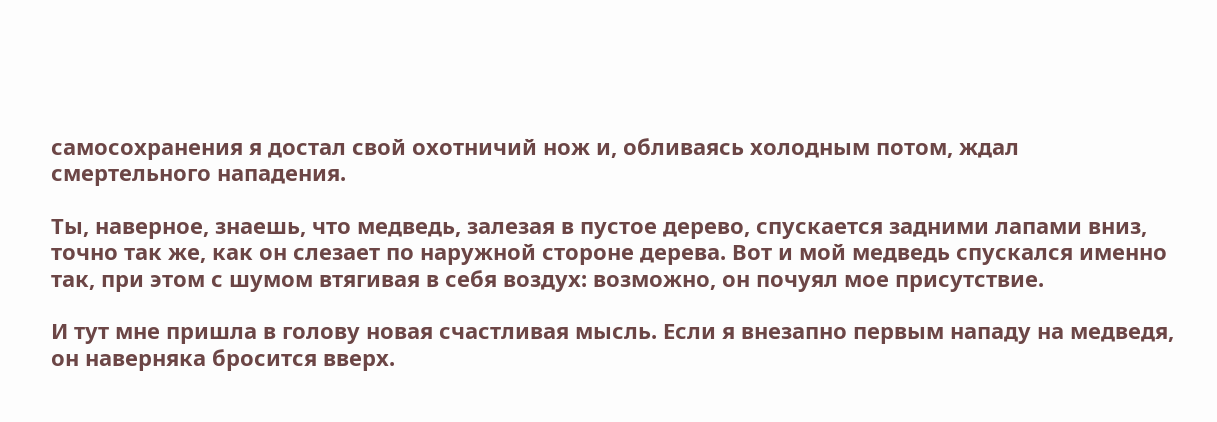самосохранения я достал свой охотничий нож и, обливаясь холодным потом, ждал смертельного нападения.

Ты, наверное, знаешь, что медведь, залезая в пустое дерево, спускается задними лапами вниз, точно так же, как он слезает по наружной стороне дерева. Вот и мой медведь спускался именно так, при этом с шумом втягивая в себя воздух: возможно, он почуял мое присутствие.

И тут мне пришла в голову новая счастливая мысль. Если я внезапно первым нападу на медведя, он наверняка бросится вверх.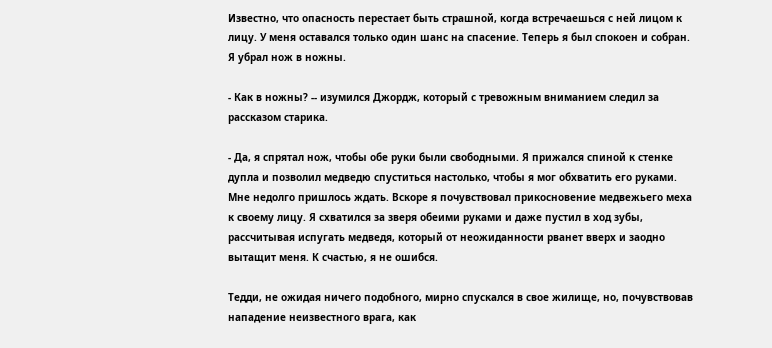Известно, что опасность перестает быть страшной, когда встречаешься с ней лицом к лицу. У меня оставался только один шанс на спасение. Теперь я был спокоен и собран. Я убрал нож в ножны.

- Как в ножны? -- изумился Джордж, который с тревожным вниманием следил за рассказом старика.

- Да, я спрятал нож, чтобы обе руки были свободными. Я прижался спиной к стенке дупла и позволил медведю спуститься настолько, чтобы я мог обхватить его руками. Мне недолго пришлось ждать. Вскоре я почувствовал прикосновение медвежьего меха к своему лицу. Я схватился за зверя обеими руками и даже пустил в ход зубы, рассчитывая испугать медведя, который от неожиданности рванет вверх и заодно вытащит меня. К счастью, я не ошибся.

Тедди, не ожидая ничего подобного, мирно спускался в свое жилище, но, почувствовав нападение неизвестного врага, как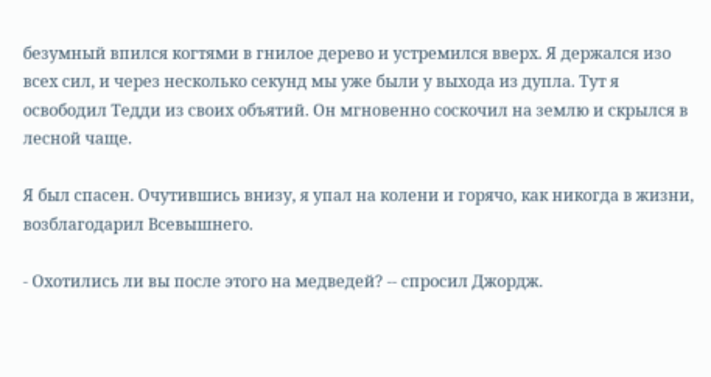безумный впился когтями в гнилое дерево и устремился вверх. Я держался изо всех сил, и через несколько секунд мы уже были у выхода из дупла. Тут я освободил Тедди из своих объятий. Он мгновенно соскочил на землю и скрылся в лесной чаще.

Я был спасен. Очутившись внизу, я упал на колени и горячо, как никогда в жизни, возблагодарил Всевышнего.

- Охотились ли вы после этого на медведей? -- спросил Джордж.